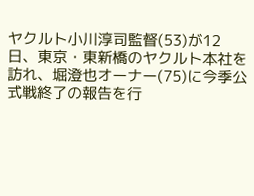ヤクルト小川淳司監督(53)が12日、東京・東新橋のヤクルト本社を訪れ、堀澄也オーナー(75)に今季公式戦終了の報告を行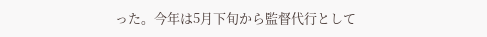った。今年は5月下旬から監督代行として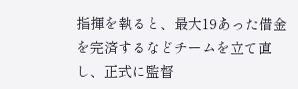指揮を執ると、最大19あった借金を完済するなどチームを立て直し、正式に監督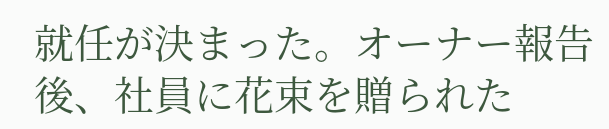就任が決まった。オーナー報告後、社員に花束を贈られた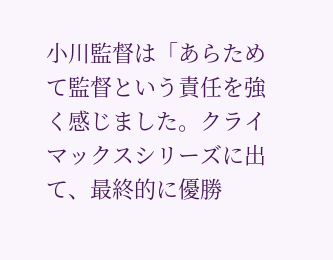小川監督は「あらためて監督という責任を強く感じました。クライマックスシリーズに出て、最終的に優勝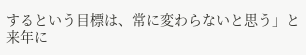するという目標は、常に変わらないと思う」と来年に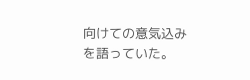向けての意気込みを語っていた。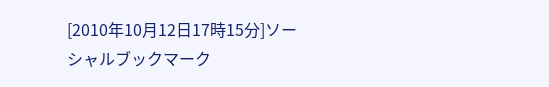[2010年10月12日17時15分]ソーシャルブックマーク